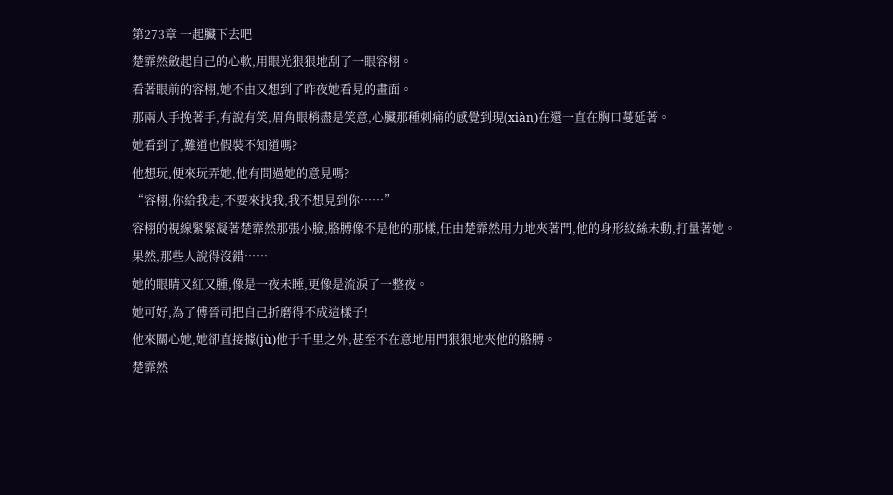第273章 一起臟下去吧
楚霏然斂起自己的心軟,用眼光狠狠地刮了一眼容栩。
看著眼前的容栩,她不由又想到了昨夜她看見的畫面。
那兩人手挽著手,有說有笑,眉角眼梢盡是笑意,心臟那種刺痛的感覺到現(xiàn)在還一直在胸口蔓延著。
她看到了,難道也假裝不知道嗎?
他想玩,便來玩弄她,他有問過她的意見嗎?
“容栩,你給我走,不要來找我,我不想見到你……”
容栩的視線緊緊凝著楚霏然那張小臉,胳膊像不是他的那樣,任由楚霏然用力地夾著門,他的身形紋絲未動,打量著她。
果然,那些人說得沒錯……
她的眼睛又紅又腫,像是一夜未睡,更像是流淚了一整夜。
她可好,為了傅晉司把自己折磨得不成這樣子!
他來關心她,她卻直接據(jù)他于千里之外,甚至不在意地用門狠狠地夾他的胳膊。
楚霏然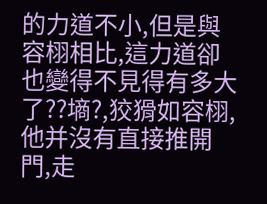的力道不小,但是與容栩相比,這力道卻也變得不見得有多大了??墒?,狡猾如容栩,他并沒有直接推開門,走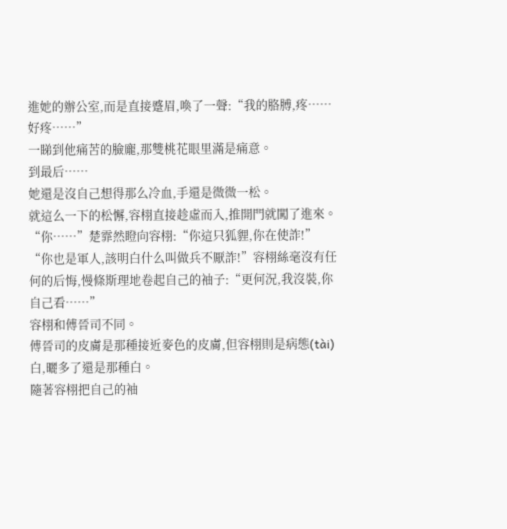進她的辦公室,而是直接蹙眉,喚了一聲:“我的胳膊,疼……好疼……”
一睇到他痛苦的臉龐,那雙桃花眼里滿是痛意。
到最后……
她還是沒自己想得那么冷血,手還是微微一松。
就這么一下的松懈,容栩直接趁虛而入,推開門就闖了進來。
“你……”楚霏然瞪向容栩:“你這只狐貍,你在使詐!”
“你也是軍人,該明白什么叫做兵不厭詐!”容栩絲毫沒有任何的后悔,慢條斯理地卷起自己的袖子:“更何況,我沒裝,你自己看……”
容栩和傅晉司不同。
傅晉司的皮膚是那種接近麥色的皮膚,但容栩則是病態(tài)白,曬多了還是那種白。
隨著容栩把自己的袖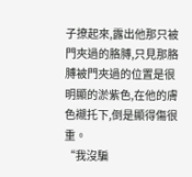子撩起來,露出他那只被門夾過的胳膊,只見那胳膊被門夾過的位置是很明顯的淤紫色,在他的膚色襯托下,倒是顯得傷很重。
“我沒騙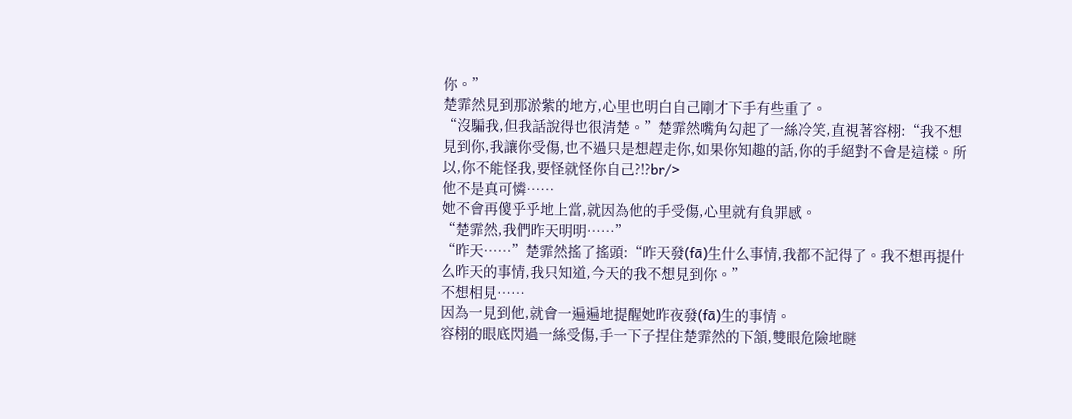你。”
楚霏然見到那淤紫的地方,心里也明白自己剛才下手有些重了。
“沒騙我,但我話說得也很清楚。”楚霏然嘴角勾起了一絲冷笑,直視著容栩:“我不想見到你,我讓你受傷,也不過只是想趕走你,如果你知趣的話,你的手絕對不會是這樣。所以,你不能怪我,要怪就怪你自己?!?br/>
他不是真可憐……
她不會再傻乎乎地上當,就因為他的手受傷,心里就有負罪感。
“楚霏然,我們昨天明明……”
“昨天……”楚霏然搖了搖頭:“昨天發(fā)生什么事情,我都不記得了。我不想再提什么昨天的事情,我只知道,今天的我不想見到你。”
不想相見……
因為一見到他,就會一遍遍地提醒她昨夜發(fā)生的事情。
容栩的眼底閃過一絲受傷,手一下子捏住楚霏然的下頷,雙眼危險地瞇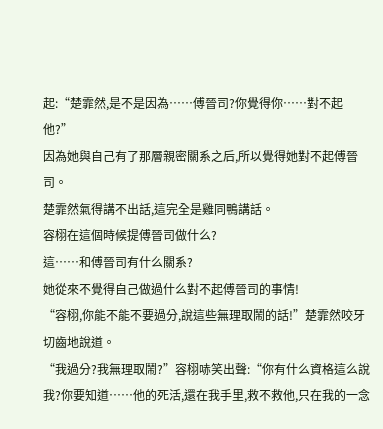起:“楚霏然,是不是因為……傅晉司?你覺得你……對不起他?”
因為她與自己有了那層親密關系之后,所以覺得她對不起傅晉司。
楚霏然氣得講不出話,這完全是雞同鴨講話。
容栩在這個時候提傅晉司做什么?
這……和傅晉司有什么關系?
她從來不覺得自己做過什么對不起傅晉司的事情!
“容栩,你能不能不要過分,說這些無理取鬧的話!”楚霏然咬牙切齒地說道。
“我過分?我無理取鬧?”容栩哧笑出聲:“你有什么資格這么說我?你要知道……他的死活,還在我手里,救不救他,只在我的一念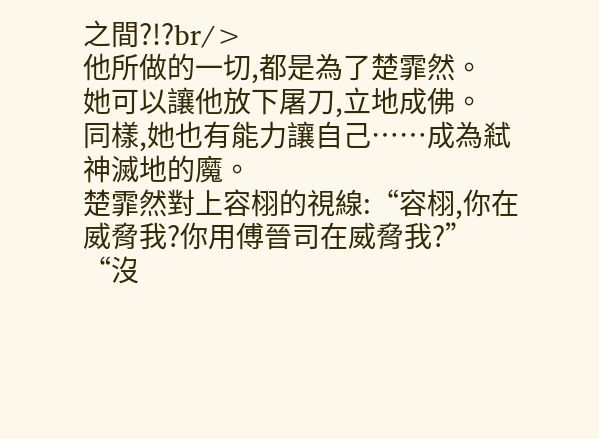之間?!?br/>
他所做的一切,都是為了楚霏然。
她可以讓他放下屠刀,立地成佛。
同樣,她也有能力讓自己……成為弒神滅地的魔。
楚霏然對上容栩的視線:“容栩,你在威脅我?你用傅晉司在威脅我?”
“沒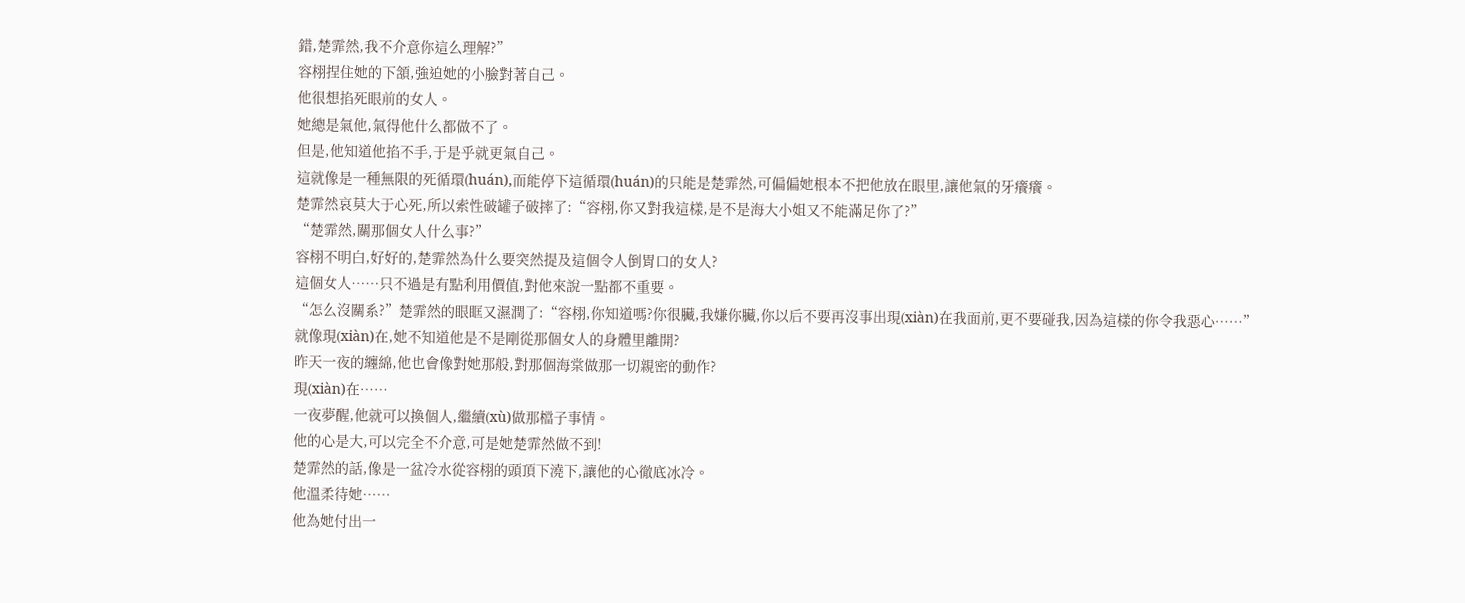錯,楚霏然,我不介意你這么理解?”
容栩捏住她的下頷,強迫她的小臉對著自己。
他很想掐死眼前的女人。
她總是氣他,氣得他什么都做不了。
但是,他知道他掐不手,于是乎就更氣自己。
這就像是一種無限的死循環(huán),而能停下這循環(huán)的只能是楚霏然,可偏偏她根本不把他放在眼里,讓他氣的牙癢癢。
楚霏然哀莫大于心死,所以索性破罐子破摔了:“容栩,你又對我這樣,是不是海大小姐又不能滿足你了?”
“楚霏然,關那個女人什么事?”
容栩不明白,好好的,楚霏然為什么要突然提及這個令人倒胃口的女人?
這個女人……只不過是有點利用價值,對他來說一點都不重要。
“怎么沒關系?”楚霏然的眼眶又濕潤了:“容栩,你知道嗎?你很臟,我嫌你臟,你以后不要再沒事出現(xiàn)在我面前,更不要碰我,因為這樣的你令我惡心……”
就像現(xiàn)在,她不知道他是不是剛從那個女人的身體里離開?
昨天一夜的纏綿,他也會像對她那般,對那個海棠做那一切親密的動作?
現(xiàn)在……
一夜夢醒,他就可以換個人,繼續(xù)做那檔子事情。
他的心是大,可以完全不介意,可是她楚霏然做不到!
楚霏然的話,像是一盆冷水從容栩的頭頂下澆下,讓他的心徹底冰冷。
他溫柔待她……
他為她付出一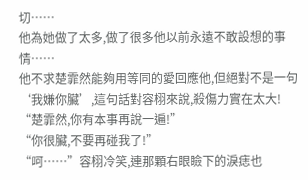切……
他為她做了太多,做了很多他以前永遠不敢設想的事情……
他不求楚霏然能夠用等同的愛回應他,但絕對不是一句‘我嫌你臟’,這句話對容栩來說,殺傷力實在太大!
“楚霏然,你有本事再說一遍!”
“你很臟,不要再碰我了!”
“呵……”容栩冷笑,連那顆右眼瞼下的淚痣也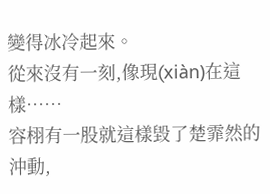變得冰冷起來。
從來沒有一刻,像現(xiàn)在這樣……
容栩有一股就這樣毀了楚霏然的沖動,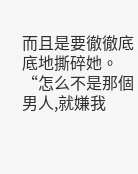而且是要徹徹底底地撕碎她。
“怎么不是那個男人,就嫌我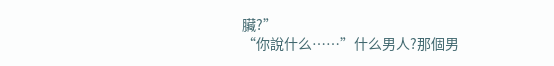臟?”
“你說什么……”什么男人?那個男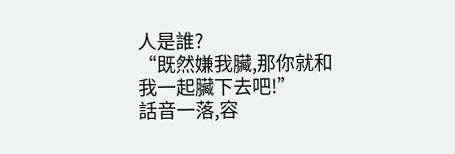人是誰?
“既然嫌我臟,那你就和我一起臟下去吧!”
話音一落,容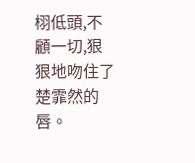栩低頭,不顧一切,狠狠地吻住了楚霏然的唇。